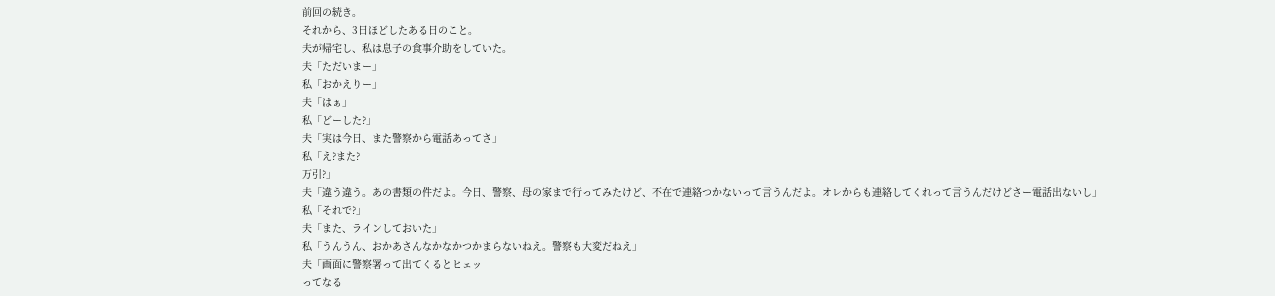前回の続き。
それから、3日ほどしたある日のこと。
夫が帰宅し、私は息子の食事介助をしていた。
夫「ただいまー」
私「おかえりー」
夫「はぁ」
私「どーした?」
夫「実は今日、また警察から電話あってさ」
私「え?また?
万引?」
夫「違う違う。あの書類の件だよ。今日、警察、母の家まで行ってみたけど、不在で連絡つかないって言うんだよ。オレからも連絡してくれって言うんだけどさー電話出ないし」
私「それで?」
夫「また、ラインしておいた」
私「うんうん、おかあさんなかなかつかまらないねえ。警察も大変だねえ」
夫「画面に警察署って出てくるとヒェッ
ってなる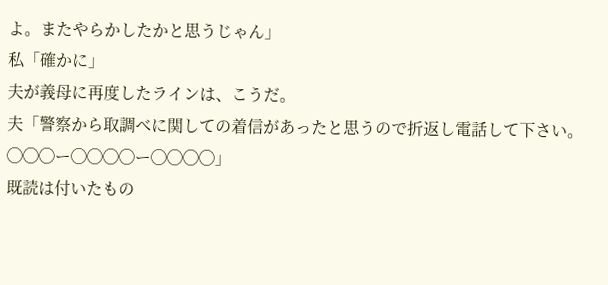よ。またやらかしたかと思うじゃん」
私「確かに」
夫が義母に再度したラインは、こうだ。
夫「警察から取調べに関しての着信があったと思うので折返し電話して下さい。
◯◯◯ー◯◯◯◯ー◯◯◯◯」
既読は付いたもの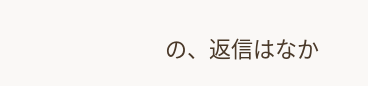の、返信はなか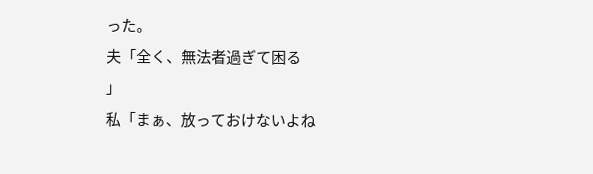った。
夫「全く、無法者過ぎて困る
」
私「まぁ、放っておけないよね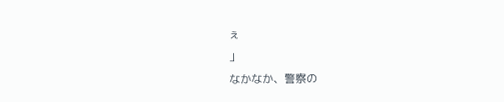ぇ
」
なかなか、警察の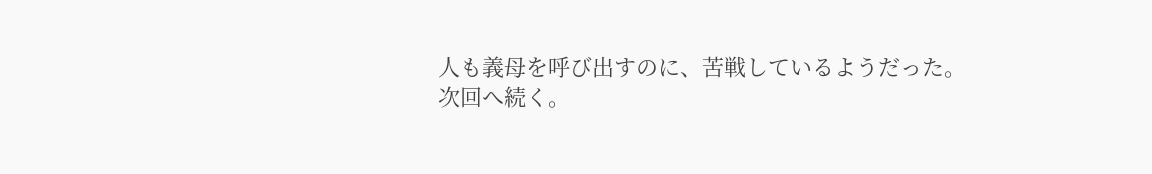人も義母を呼び出すのに、苦戦しているようだった。
次回へ続く。